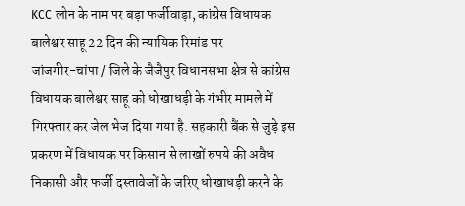KCC लोन के नाम पर बड़ा फर्जीवाड़ा, कांग्रेस विधायक बालेश्वर साहू 22 दिन की न्यायिक रिमांड पर
जांजगीर-चांपा / जिले के जैजैपुर विधानसभा क्षेत्र से कांग्रेस विधायक बालेश्वर साहू को धोखाधड़ी के गंभीर मामले में गिरफ्तार कर जेल भेज दिया गया है. सहकारी बैंक से जुड़े इस प्रकरण में विधायक पर किसान से लाखों रुपये की अवैध निकासी और फर्जी दस्तावेजों के जरिए धोखाधड़ी करने के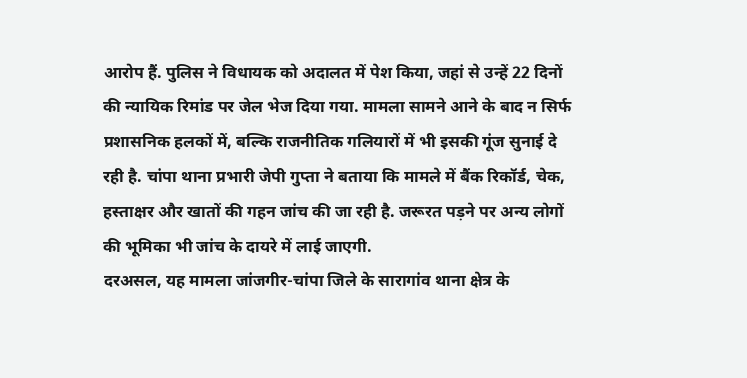आरोप हैं. पुलिस ने विधायक को अदालत में पेश किया, जहां से उन्हें 22 दिनों की न्यायिक रिमांड पर जेल भेज दिया गया. मामला सामने आने के बाद न सिर्फ प्रशासनिक हलकों में, बल्कि राजनीतिक गलियारों में भी इसकी गूंज सुनाई दे रही है. चांपा थाना प्रभारी जेपी गुप्ता ने बताया कि मामले में बैंक रिकॉर्ड, चेक, हस्ताक्षर और खातों की गहन जांच की जा रही है. जरूरत पड़ने पर अन्य लोगों की भूमिका भी जांच के दायरे में लाई जाएगी.
दरअसल, यह मामला जांजगीर-चांपा जिले के सारागांव थाना क्षेत्र के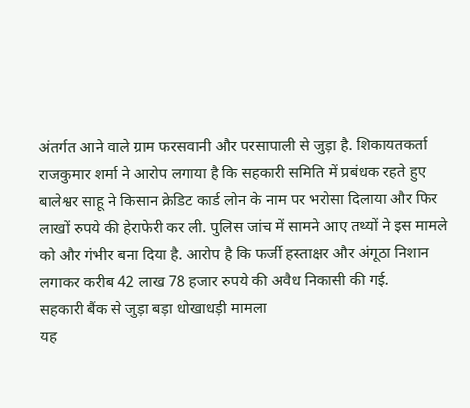अंतर्गत आने वाले ग्राम फरसवानी और परसापाली से जुड़ा है. शिकायतकर्ता राजकुमार शर्मा ने आरोप लगाया है कि सहकारी समिति में प्रबंधक रहते हुए बालेश्वर साहू ने किसान क्रेडिट कार्ड लोन के नाम पर भरोसा दिलाया और फिर लाखों रुपये की हेराफेरी कर ली. पुलिस जांच में सामने आए तथ्यों ने इस मामले को और गंभीर बना दिया है. आरोप है कि फर्जी हस्ताक्षर और अंगूठा निशान लगाकर करीब 42 लाख 78 हजार रुपये की अवैध निकासी की गई.
सहकारी बैंक से जुड़ा बड़ा धोखाधड़ी मामला
यह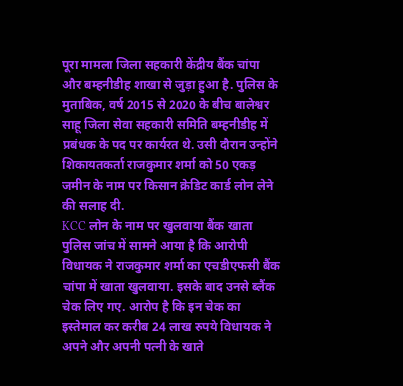पूरा मामला जिला सहकारी केंद्रीय बैंक चांपा और बम्हनीडीह शाखा से जुड़ा हुआ है. पुलिस के मुताबिक, वर्ष 2015 से 2020 के बीच बालेश्वर साहू जिला सेवा सहकारी समिति बम्हनीडीह में प्रबंधक के पद पर कार्यरत थे. उसी दौरान उन्होंने शिकायतकर्ता राजकुमार शर्मा को 50 एकड़ जमीन के नाम पर किसान क्रेडिट कार्ड लोन लेने की सलाह दी.
KCC लोन के नाम पर खुलवाया बैंक खाता
पुलिस जांच में सामने आया है कि आरोपी विधायक ने राजकुमार शर्मा का एचडीएफसी बैंक चांपा में खाता खुलवाया. इसके बाद उनसे ब्लैंक चेक लिए गए. आरोप है कि इन चेक का इस्तेमाल कर करीब 24 लाख रुपये विधायक ने अपने और अपनी पत्नी के खाते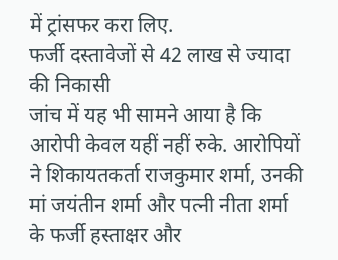में ट्रांसफर करा लिए.
फर्जी दस्तावेजों से 42 लाख से ज्यादा की निकासी
जांच में यह भी सामने आया है कि आरोपी केवल यहीं नहीं रुके. आरोपियों ने शिकायतकर्ता राजकुमार शर्मा, उनकी मां जयंतीन शर्मा और पत्नी नीता शर्मा के फर्जी हस्ताक्षर और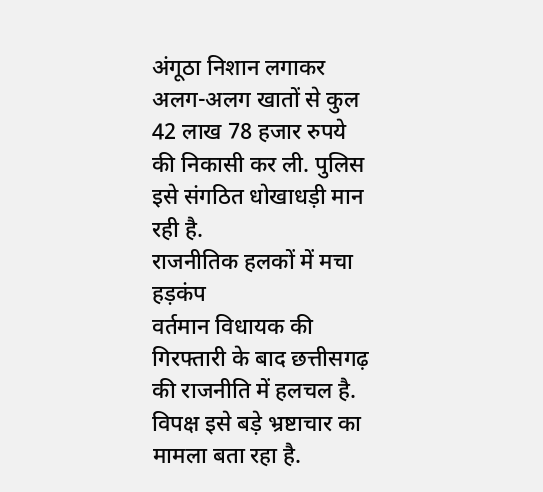अंगूठा निशान लगाकर अलग-अलग खातों से कुल 42 लाख 78 हजार रुपये की निकासी कर ली. पुलिस इसे संगठित धोखाधड़ी मान रही है.
राजनीतिक हलकों में मचा हड़कंप
वर्तमान विधायक की गिरफ्तारी के बाद छत्तीसगढ़ की राजनीति में हलचल है. विपक्ष इसे बड़े भ्रष्टाचार का मामला बता रहा है.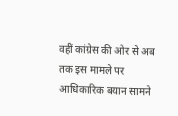वहीं कांग्रेस की ओर से अब तक इस मामले पर आधिकारिक बयान सामने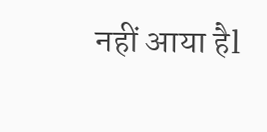नहीं आया हैl